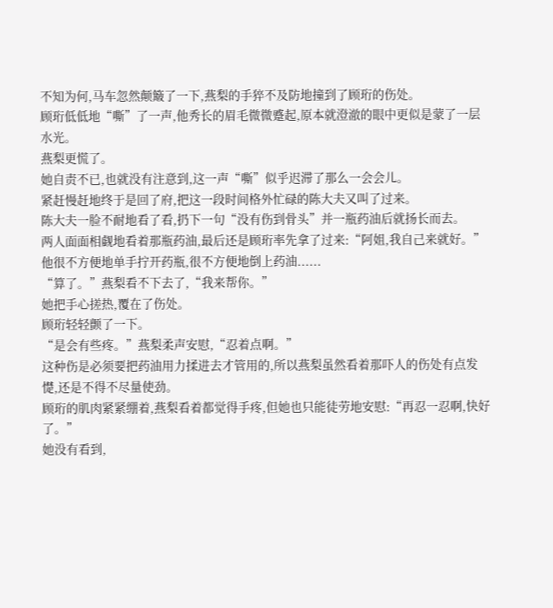不知为何,马车忽然颠簸了一下,燕梨的手猝不及防地撞到了顾珩的伤处。
顾珩低低地“嘶”了一声,他秀长的眉毛微微蹙起,原本就澄澈的眼中更似是蒙了一层水光。
燕梨更慌了。
她自责不已,也就没有注意到,这一声“嘶”似乎迟滞了那么一会会儿。
紧赶慢赶地终于是回了府,把这一段时间格外忙碌的陈大夫又叫了过来。
陈大夫一脸不耐地看了看,扔下一句“没有伤到骨头”并一瓶药油后就扬长而去。
两人面面相觑地看着那瓶药油,最后还是顾珩率先拿了过来:“阿姐,我自己来就好。”
他很不方便地单手拧开药瓶,很不方便地倒上药油......
“算了。”燕梨看不下去了,“我来帮你。”
她把手心搓热,覆在了伤处。
顾珩轻轻颤了一下。
“是会有些疼。”燕梨柔声安慰,“忍着点啊。”
这种伤是必须要把药油用力揉进去才管用的,所以燕梨虽然看着那吓人的伤处有点发憷,还是不得不尽量使劲。
顾珩的肌肉紧紧绷着,燕梨看着都觉得手疼,但她也只能徒劳地安慰:“再忍一忍啊,快好了。”
她没有看到,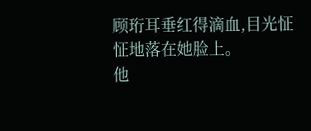顾珩耳垂红得滴血,目光怔怔地落在她脸上。
他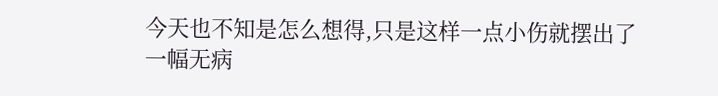今天也不知是怎么想得,只是这样一点小伤就摆出了一幅无病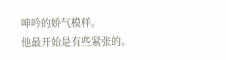呻吟的娇气模样。
他最开始是有些紧张的。